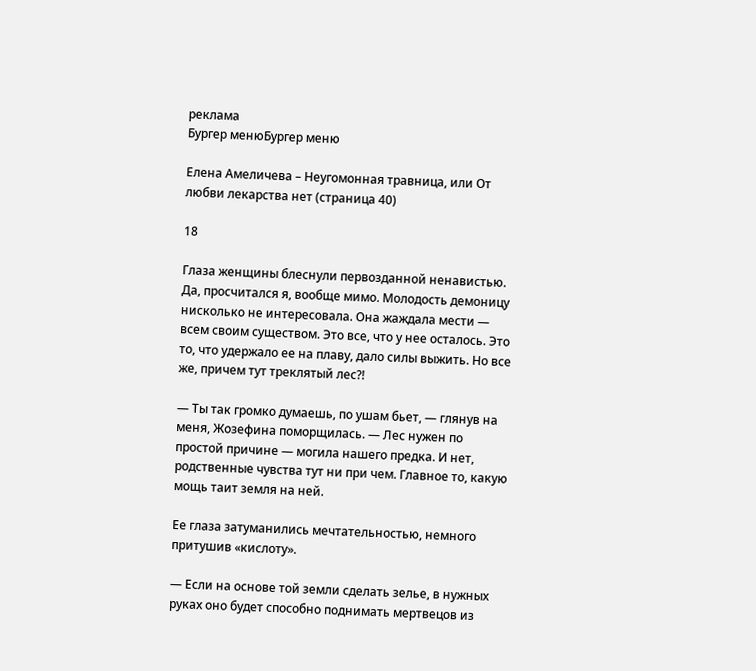реклама
Бургер менюБургер меню

Елена Амеличева – Неугомонная травница, или От любви лекарства нет (страница 40)

18

Глаза женщины блеснули первозданной ненавистью. Да, просчитался я, вообще мимо. Молодость демоницу нисколько не интересовала. Она жаждала мести — всем своим существом. Это все, что у нее осталось. Это то, что удержало ее на плаву, дало силы выжить. Но все же, причем тут треклятый лес⁈

— Ты так громко думаешь, по ушам бьет, — глянув на меня, Жозефина поморщилась. — Лес нужен по простой причине — могила нашего предка. И нет, родственные чувства тут ни при чем. Главное то, какую мощь таит земля на ней.

Ее глаза затуманились мечтательностью, немного притушив «кислоту».

— Если на основе той земли сделать зелье, в нужных руках оно будет способно поднимать мертвецов из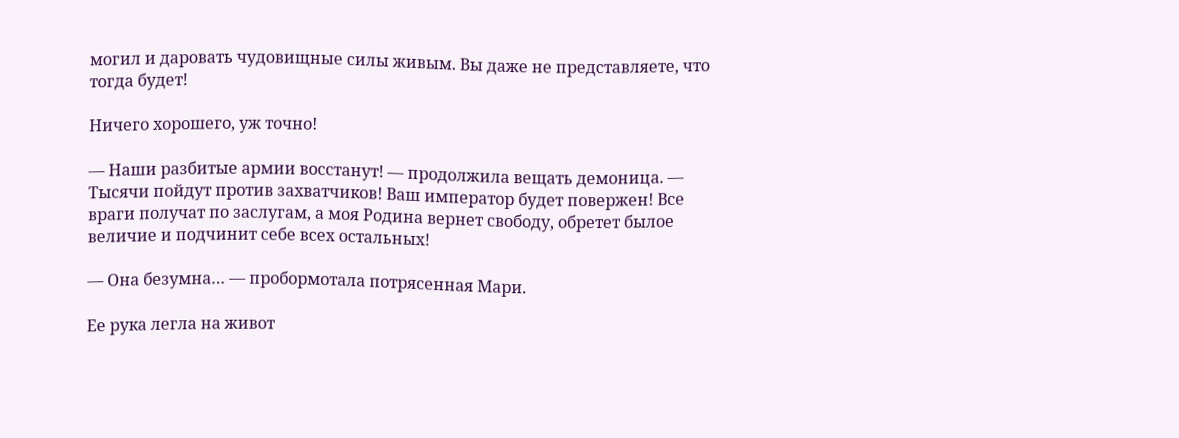могил и даровать чудовищные силы живым. Вы даже не представляете, что тогда будет!

Ничего хорошего, уж точно!

— Наши разбитые армии восстанут! — продолжила вещать демоница. — Тысячи пойдут против захватчиков! Ваш император будет повержен! Все враги получат по заслугам, а моя Родина вернет свободу, обретет былое величие и подчинит себе всех остальных!

— Она безумна… — пробормотала потрясенная Мари.

Ее рука легла на живот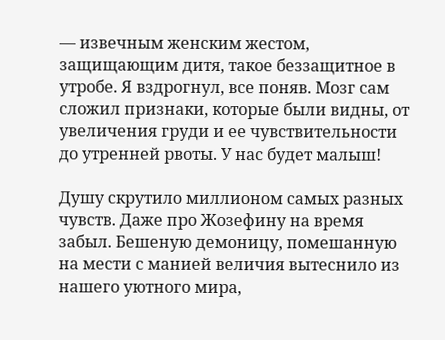— извечным женским жестом, защищающим дитя, такое беззащитное в утробе. Я вздрогнул, все поняв. Мозг сам сложил признаки, которые были видны, от увеличения груди и ее чувствительности до утренней рвоты. У нас будет малыш!

Душу скрутило миллионом самых разных чувств. Даже про Жозефину на время забыл. Бешеную демоницу, помешанную на мести с манией величия вытеснило из нашего уютного мира,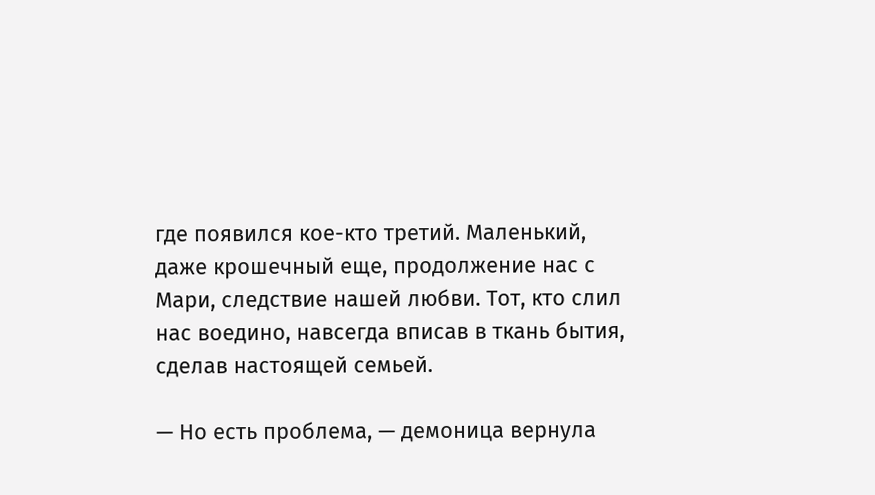где появился кое-кто третий. Маленький, даже крошечный еще, продолжение нас с Мари, следствие нашей любви. Тот, кто слил нас воедино, навсегда вписав в ткань бытия, сделав настоящей семьей.

— Но есть проблема, — демоница вернула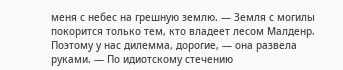меня с небес на грешную землю. — Земля с могилы покорится только тем, кто владеет лесом Малденр. Поэтому у нас дилемма, дорогие, — она развела руками. — По идиотскому стечению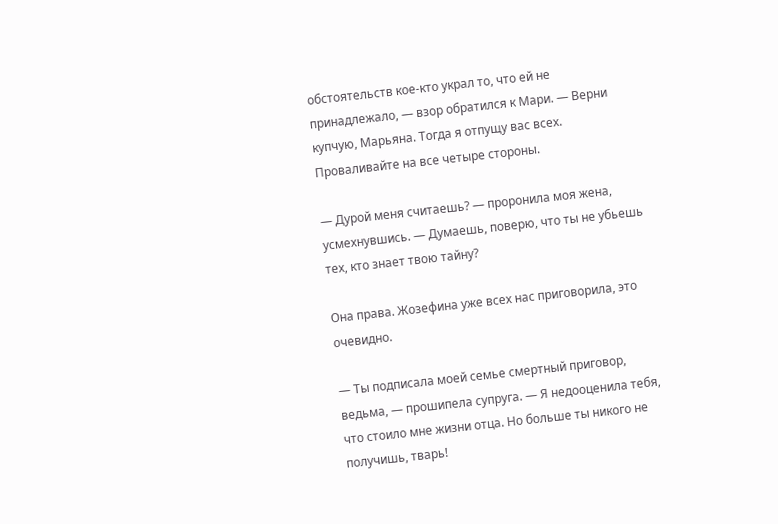обстоятельств кое-кто украл то, что ей не принадлежало, — взор обратился к Мари. — Верни купчую, Марьяна. Тогда я отпущу вас всех. Проваливайте на все четыре стороны.

— Дурой меня считаешь? — проронила моя жена, усмехнувшись. — Думаешь, поверю, что ты не убьешь тех, кто знает твою тайну?

Она права. Жозефина уже всех нас приговорила, это очевидно.

— Ты подписала моей семье смертный приговор, ведьма, — прошипела супруга. — Я недооценила тебя, что стоило мне жизни отца. Но больше ты никого не получишь, тварь!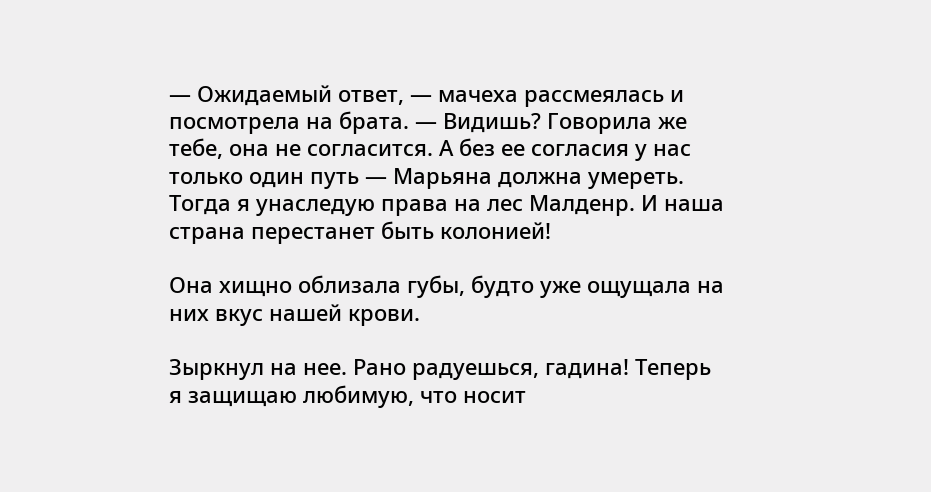— Ожидаемый ответ, — мачеха рассмеялась и посмотрела на брата. — Видишь? Говорила же тебе, она не согласится. А без ее согласия у нас только один путь — Марьяна должна умереть. Тогда я унаследую права на лес Малденр. И наша страна перестанет быть колонией!

Она хищно облизала губы, будто уже ощущала на них вкус нашей крови.

Зыркнул на нее. Рано радуешься, гадина! Теперь я защищаю любимую, что носит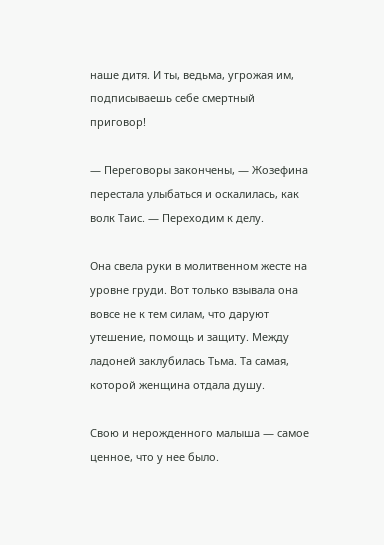наше дитя. И ты, ведьма, угрожая им, подписываешь себе смертный приговор!

— Переговоры закончены, — Жозефина перестала улыбаться и оскалилась, как волк Таис. — Переходим к делу.

Она свела руки в молитвенном жесте на уровне груди. Вот только взывала она вовсе не к тем силам, что даруют утешение, помощь и защиту. Между ладоней заклубилась Тьма. Та самая, которой женщина отдала душу.

Свою и нерожденного малыша — самое ценное, что у нее было.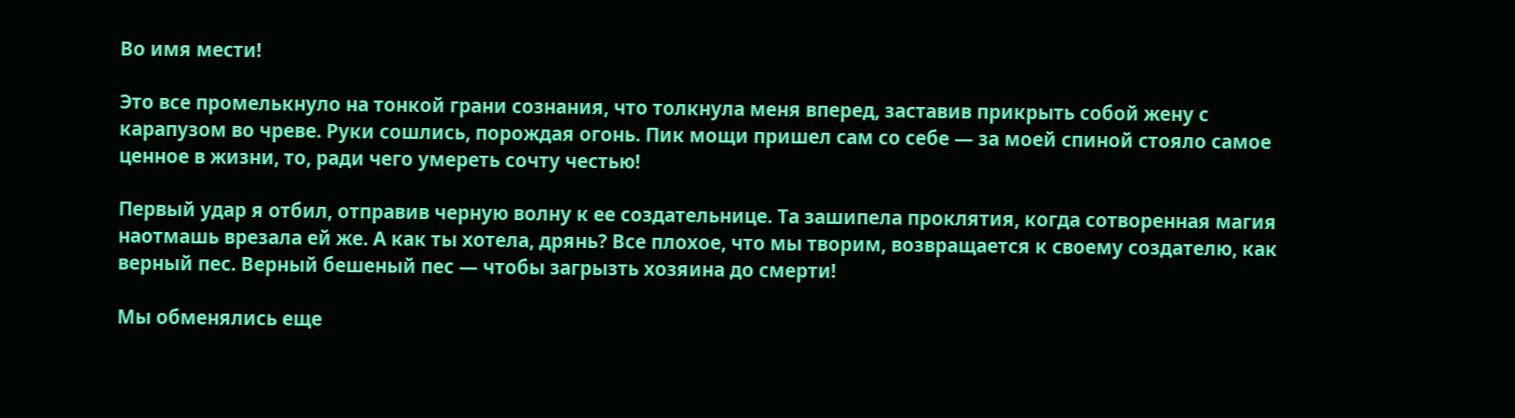Во имя мести!

Это все промелькнуло на тонкой грани сознания, что толкнула меня вперед, заставив прикрыть собой жену с карапузом во чреве. Руки сошлись, порождая огонь. Пик мощи пришел сам со себе — за моей спиной стояло самое ценное в жизни, то, ради чего умереть сочту честью!

Первый удар я отбил, отправив черную волну к ее создательнице. Та зашипела проклятия, когда сотворенная магия наотмашь врезала ей же. А как ты хотела, дрянь? Все плохое, что мы творим, возвращается к своему создателю, как верный пес. Верный бешеный пес — чтобы загрызть хозяина до смерти!

Мы обменялись еще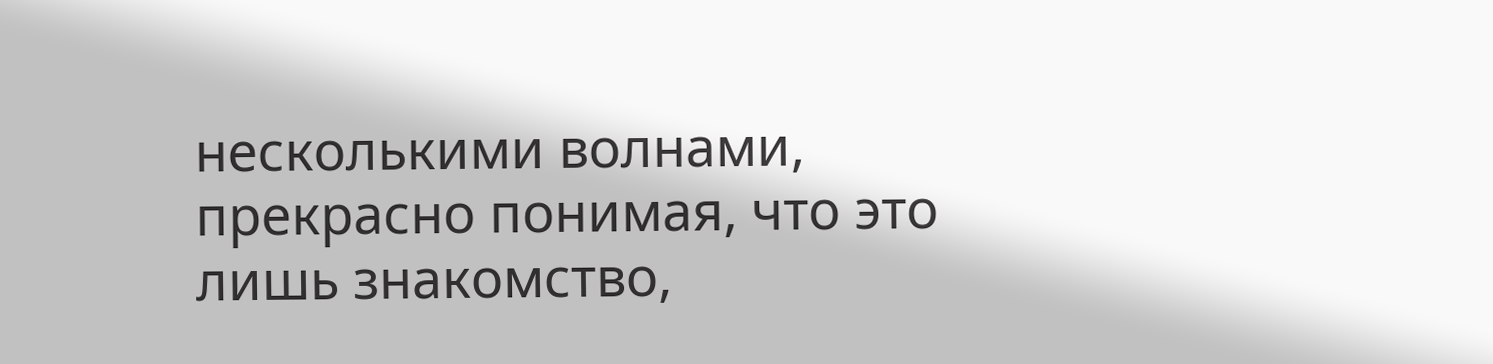несколькими волнами, прекрасно понимая, что это лишь знакомство,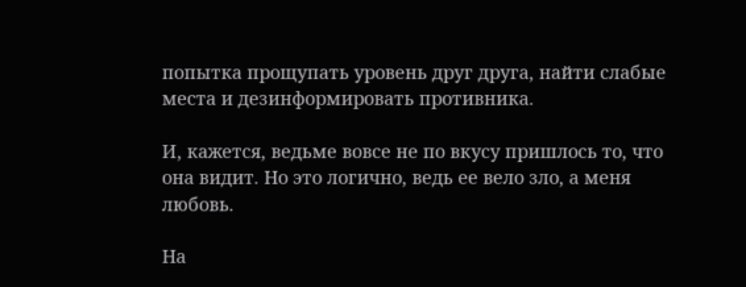попытка прощупать уровень друг друга, найти слабые места и дезинформировать противника.

И, кажется, ведьме вовсе не по вкусу пришлось то, что она видит. Но это логично, ведь ее вело зло, а меня любовь.

На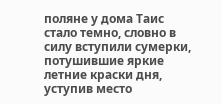поляне у дома Таис стало темно, словно в силу вступили сумерки, потушившие яркие летние краски дня, уступив место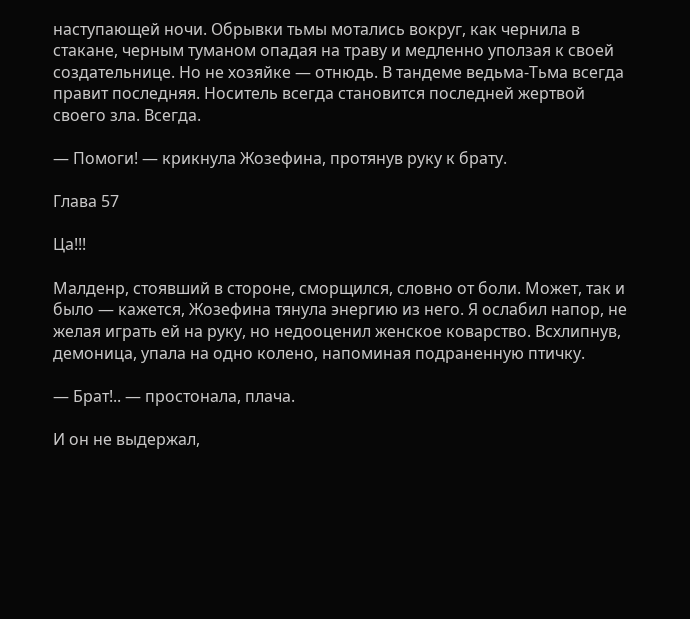наступающей ночи. Обрывки тьмы мотались вокруг, как чернила в стакане, черным туманом опадая на траву и медленно уползая к своей создательнице. Но не хозяйке — отнюдь. В тандеме ведьма-Тьма всегда правит последняя. Носитель всегда становится последней жертвой своего зла. Всегда.

— Помоги! — крикнула Жозефина, протянув руку к брату.

Глава 57

Ца!!!

Малденр, стоявший в стороне, сморщился, словно от боли. Может, так и было — кажется, Жозефина тянула энергию из него. Я ослабил напор, не желая играть ей на руку, но недооценил женское коварство. Всхлипнув, демоница, упала на одно колено, напоминая подраненную птичку.

— Брат!.. — простонала, плача.

И он не выдержал,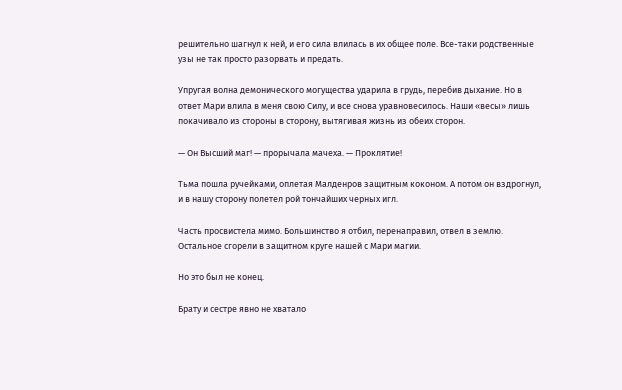решительно шагнул к ней, и его сила влилась в их общее поле. Все-таки родственные узы не так просто разорвать и предать.

Упругая волна демонического могущества ударила в грудь, перебив дыхание. Но в ответ Мари влила в меня свою Силу, и все снова уравновесилось. Наши «весы» лишь покачивало из стороны в сторону, вытягивая жизнь из обеих сторон.

— Он Высший маг! — прорычала мачеха. — Проклятие!

Тьма пошла ручейками, оплетая Малденров защитным коконом. А потом он вздрогнул, и в нашу сторону полетел рой тончайших черных игл.

Часть просвистела мимо. Большинство я отбил, перенаправил, отвел в землю. Остальное сгорели в защитном круге нашей с Мари магии.

Но это был не конец.

Брату и сестре явно не хватало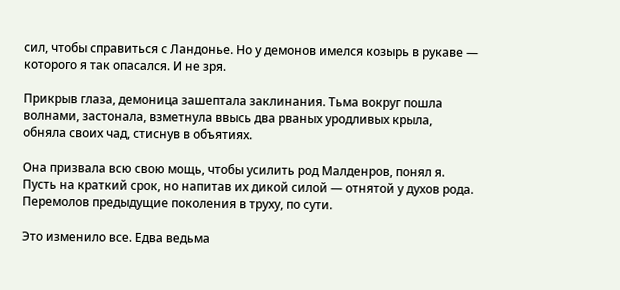сил, чтобы справиться с Ландонье. Но у демонов имелся козырь в рукаве — которого я так опасался. И не зря.

Прикрыв глаза, демоница зашептала заклинания. Тьма вокруг пошла волнами, застонала, взметнула ввысь два рваных уродливых крыла, обняла своих чад, стиснув в объятиях.

Она призвала всю свою мощь, чтобы усилить род Малденров, понял я. Пусть на краткий срок, но напитав их дикой силой — отнятой у духов рода. Перемолов предыдущие поколения в труху, по сути.

Это изменило все. Едва ведьма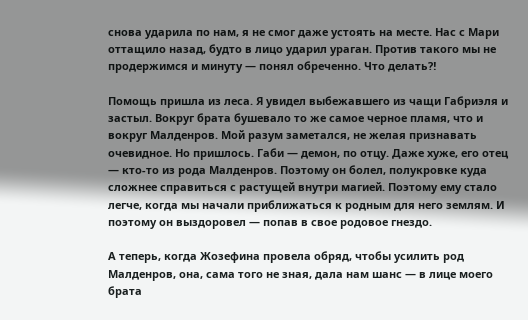снова ударила по нам, я не смог даже устоять на месте. Нас с Мари оттащило назад, будто в лицо ударил ураган. Против такого мы не продержимся и минуту — понял обреченно. Что делать⁈

Помощь пришла из леса. Я увидел выбежавшего из чащи Габриэля и застыл. Вокруг брата бушевало то же самое черное пламя, что и вокруг Малденров. Мой разум заметался, не желая признавать очевидное. Но пришлось. Габи — демон, по отцу. Даже хуже, его отец — кто-то из рода Малденров. Поэтому он болел, полукровке куда сложнее справиться с растущей внутри магией. Поэтому ему стало легче, когда мы начали приближаться к родным для него землям. И поэтому он выздоровел — попав в свое родовое гнездо.

А теперь, когда Жозефина провела обряд, чтобы усилить род Малденров, она, сама того не зная, дала нам шанс — в лице моего брата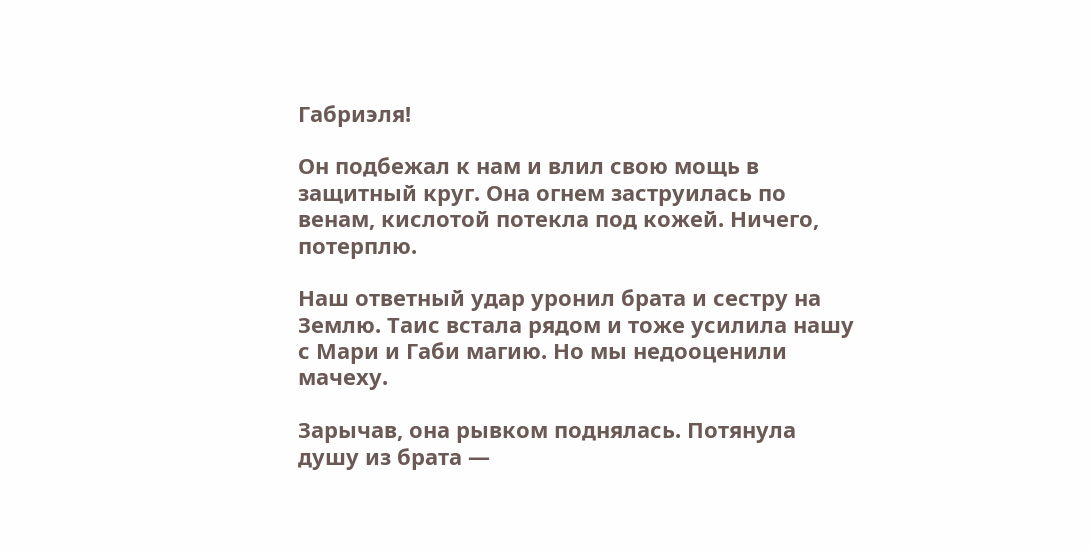Габриэля!

Он подбежал к нам и влил свою мощь в защитный круг. Она огнем заструилась по венам, кислотой потекла под кожей. Ничего, потерплю.

Наш ответный удар уронил брата и сестру на Землю. Таис встала рядом и тоже усилила нашу с Мари и Габи магию. Но мы недооценили мачеху.

Зарычав, она рывком поднялась. Потянула душу из брата —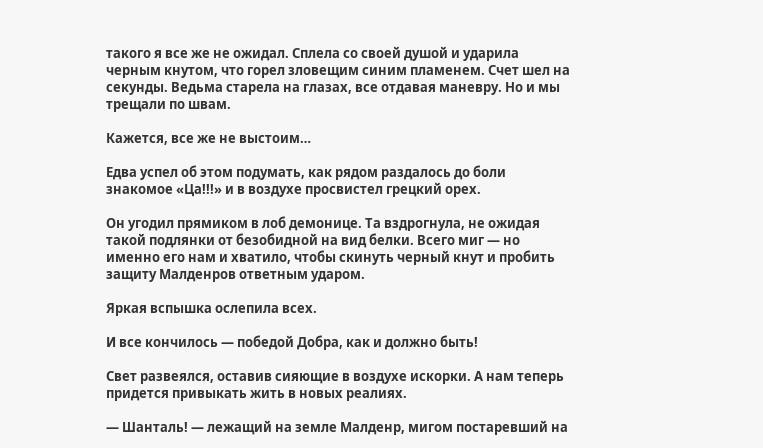такого я все же не ожидал. Сплела со своей душой и ударила черным кнутом, что горел зловещим синим пламенем. Счет шел на секунды. Ведьма старела на глазах, все отдавая маневру. Но и мы трещали по швам.

Кажется, все же не выстоим…

Едва успел об этом подумать, как рядом раздалось до боли знакомое «Ца!!!» и в воздухе просвистел грецкий орех.

Он угодил прямиком в лоб демонице. Та вздрогнула, не ожидая такой подлянки от безобидной на вид белки. Всего миг — но именно его нам и хватило, чтобы скинуть черный кнут и пробить защиту Малденров ответным ударом.

Яркая вспышка ослепила всех.

И все кончилось — победой Добра, как и должно быть!

Свет развеялся, оставив сияющие в воздухе искорки. А нам теперь придется привыкать жить в новых реалиях.

— Шанталь! — лежащий на земле Малденр, мигом постаревший на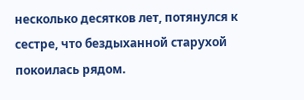несколько десятков лет, потянулся к сестре, что бездыханной старухой покоилась рядом.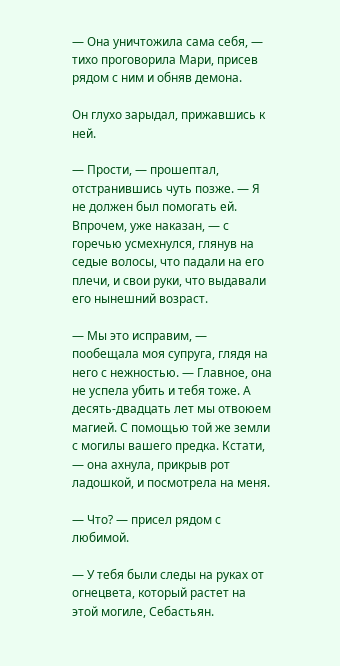— Она уничтожила сама себя, — тихо проговорила Мари, присев рядом с ним и обняв демона.

Он глухо зарыдал, прижавшись к ней.

— Прости, — прошептал, отстранившись чуть позже. — Я не должен был помогать ей. Впрочем, уже наказан, — с горечью усмехнулся, глянув на седые волосы, что падали на его плечи, и свои руки, что выдавали его нынешний возраст.

— Мы это исправим, — пообещала моя супруга, глядя на него с нежностью. — Главное, она не успела убить и тебя тоже. А десять-двадцать лет мы отвоюем магией. С помощью той же земли с могилы вашего предка. Кстати, — она ахнула, прикрыв рот ладошкой, и посмотрела на меня.

— Что? — присел рядом с любимой.

— У тебя были следы на руках от огнецвета, который растет на этой могиле, Себастьян.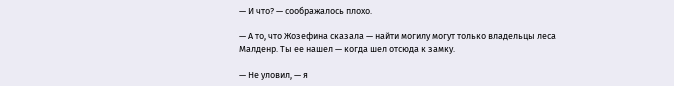— И что? — соображалось плохо.

— А то, что Жозефина сказала — найти могилу могут только владельцы леса Малденр. Ты ее нашел — когда шел отсюда к замку.

— Не уловил, — я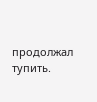продолжал тупить.